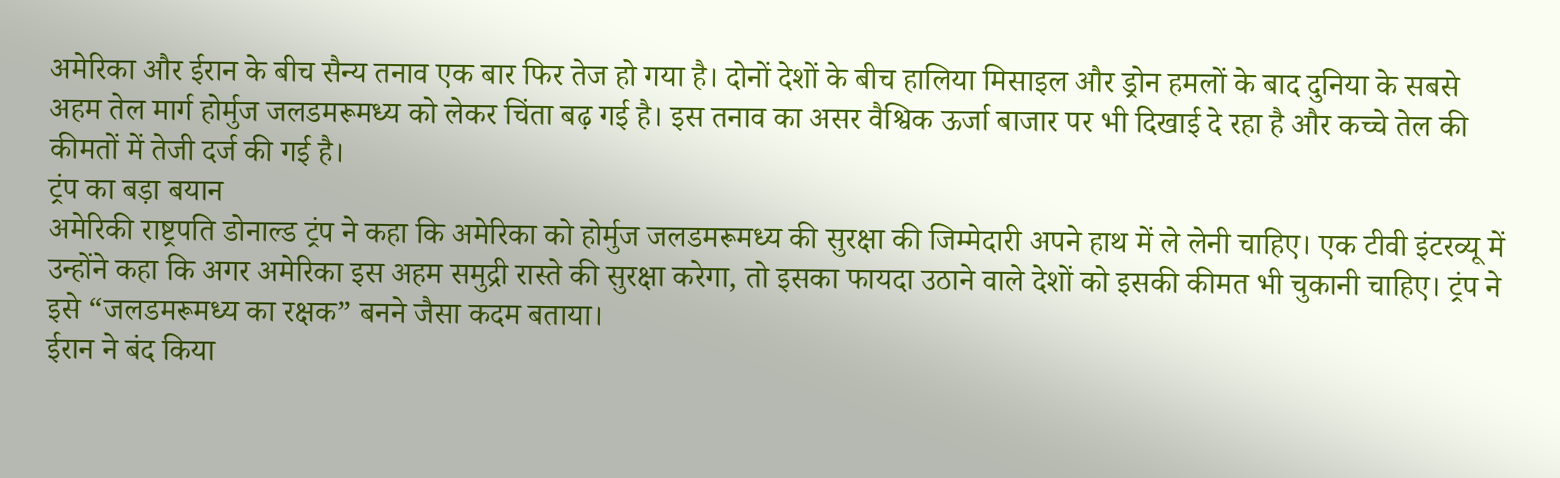अमेरिका और ईरान के बीच सैन्य तनाव एक बार फिर तेज हो गया है। दोनों देशों के बीच हालिया मिसाइल और ड्रोन हमलों के बाद दुनिया के सबसे अहम तेल मार्ग होर्मुज जलडमरूमध्य को लेकर चिंता बढ़ गई है। इस तनाव का असर वैश्विक ऊर्जा बाजार पर भी दिखाई दे रहा है और कच्चे तेल की कीमतों में तेजी दर्ज की गई है।
ट्रंप का बड़ा बयान
अमेरिकी राष्ट्रपति डोनाल्ड ट्रंप ने कहा कि अमेरिका को होर्मुज जलडमरूमध्य की सुरक्षा की जिम्मेदारी अपने हाथ में ले लेनी चाहिए। एक टीवी इंटरव्यू में उन्होंने कहा कि अगर अमेरिका इस अहम समुद्री रास्ते की सुरक्षा करेगा, तो इसका फायदा उठाने वाले देशों को इसकी कीमत भी चुकानी चाहिए। ट्रंप ने इसे “जलडमरूमध्य का रक्षक” बनने जैसा कदम बताया।
ईरान ने बंद किया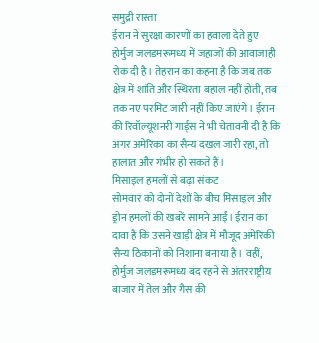समुद्री रास्ता
ईरान ने सुरक्षा कारणों का हवाला देते हुए होर्मुज जलडमरूमध्य में जहाजों की आवाजाही रोक दी है। तेहरान का कहना है कि जब तक क्षेत्र में शांति और स्थिरता बहाल नहीं होती, तब तक नए परमिट जारी नहीं किए जाएंगे। ईरान की रिवॉल्यूशनरी गार्ड्स ने भी चेतावनी दी है कि अगर अमेरिका का सैन्य दखल जारी रहा, तो हालात और गंभीर हो सकते हैं।
मिसाइल हमलों से बढ़ा संकट
सोमवार को दोनों देशों के बीच मिसाइल और ड्रोन हमलों की खबरें सामने आईं। ईरान का दावा है कि उसने खाड़ी क्षेत्र में मौजूद अमेरिकी सैन्य ठिकानों को निशाना बनाया है। वहीं, होर्मुज जलडमरूमध्य बंद रहने से अंतरराष्ट्रीय बाजार में तेल और गैस की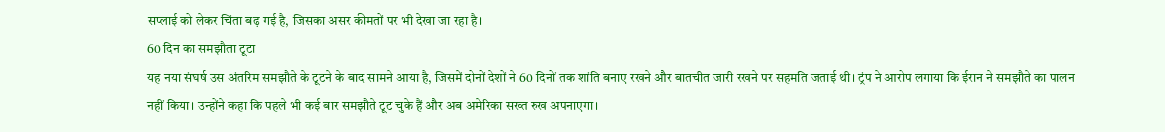सप्लाई को लेकर चिंता बढ़ गई है, जिसका असर कीमतों पर भी देखा जा रहा है।
60 दिन का समझौता टूटा
यह नया संघर्ष उस अंतरिम समझौते के टूटने के बाद सामने आया है, जिसमें दोनों देशों ने 60 दिनों तक शांति बनाए रखने और बातचीत जारी रखने पर सहमति जताई थी। ट्रंप ने आरोप लगाया कि ईरान ने समझौते का पालन नहीं किया। उन्होंने कहा कि पहले भी कई बार समझौते टूट चुके हैं और अब अमेरिका सख्त रुख अपनाएगा।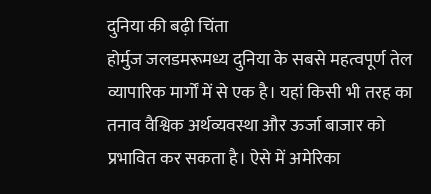दुनिया की बढ़ी चिंता
होर्मुज जलडमरूमध्य दुनिया के सबसे महत्वपूर्ण तेल व्यापारिक मार्गों में से एक है। यहां किसी भी तरह का तनाव वैश्विक अर्थव्यवस्था और ऊर्जा बाजार को प्रभावित कर सकता है। ऐसे में अमेरिका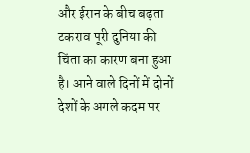और ईरान के बीच बढ़ता टकराव पूरी दुनिया की चिंता का कारण बना हुआ है। आने वाले दिनों में दोनों देशों के अगले कदम पर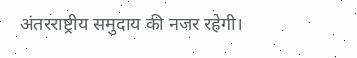अंतरराष्ट्रीय समुदाय की नजर रहेगी।